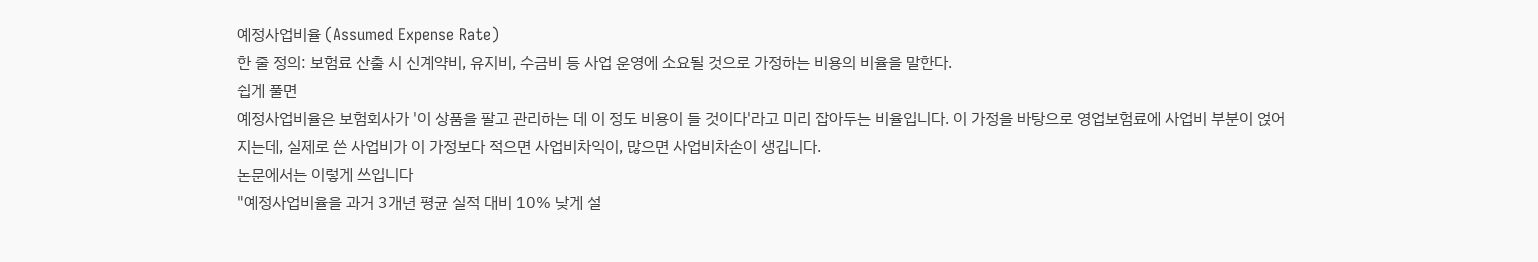예정사업비율 (Assumed Expense Rate)
한 줄 정의: 보험료 산출 시 신계약비, 유지비, 수금비 등 사업 운영에 소요될 것으로 가정하는 비용의 비율을 말한다.
쉽게 풀면
예정사업비율은 보험회사가 '이 상품을 팔고 관리하는 데 이 정도 비용이 들 것이다'라고 미리 잡아두는 비율입니다. 이 가정을 바탕으로 영업보험료에 사업비 부분이 얹어지는데, 실제로 쓴 사업비가 이 가정보다 적으면 사업비차익이, 많으면 사업비차손이 생깁니다.
논문에서는 이렇게 쓰입니다
"예정사업비율을 과거 3개년 평균 실적 대비 10% 낮게 설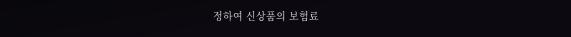정하여 신상품의 보험료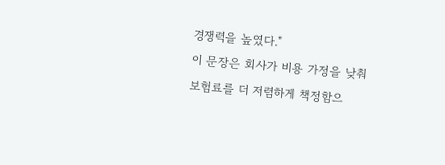경쟁력을 높였다."
이 문장은 회사가 비용 가정을 낮춰 보험료를 더 저렴하게 책정함으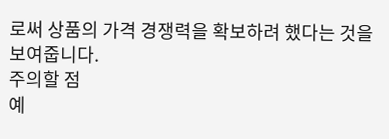로써 상품의 가격 경쟁력을 확보하려 했다는 것을 보여줍니다.
주의할 점
예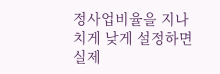정사업비율을 지나치게 낮게 설정하면 실제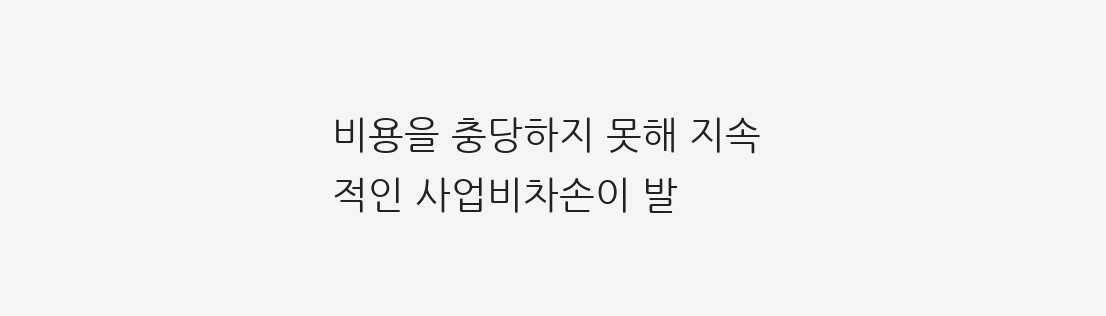비용을 충당하지 못해 지속적인 사업비차손이 발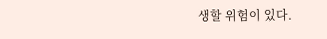생할 위험이 있다.